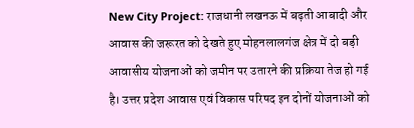New City Project: राजधानी लखनऊ में बढ़ती आबादी और आवास की जरूरत को देखते हुए मोहनलालगंज क्षेत्र में दो बड़ी आवासीय योजनाओं को जमीन पर उतारने की प्रक्रिया तेज हो गई है। उत्तर प्रदेश आवास एवं विकास परिषद इन दोनों योजनाओं को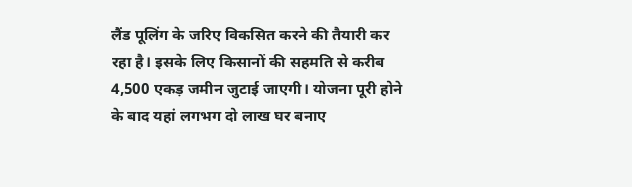लैंड पूलिंग के जरिए विकसित करने की तैयारी कर रहा है। इसके लिए किसानों की सहमति से करीब 4,500 एकड़ जमीन जुटाई जाएगी। योजना पूरी होने के बाद यहां लगभग दो लाख घर बनाए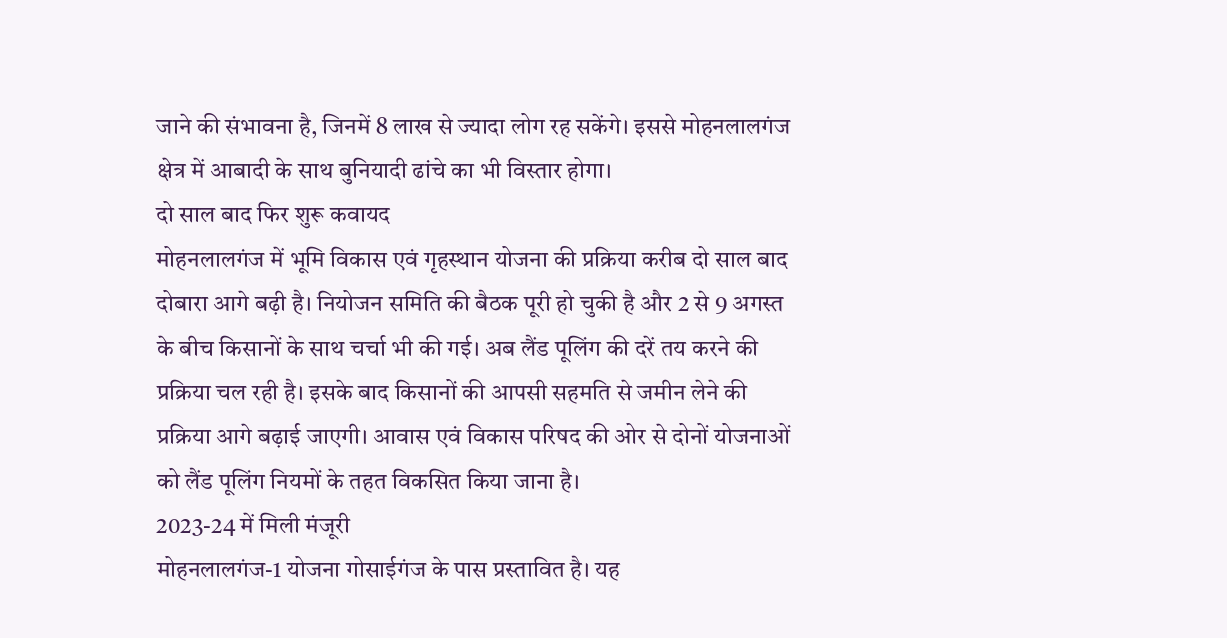जाने की संभावना है, जिनमें 8 लाख से ज्यादा लोग रह सकेंगे। इससे मोहनलालगंज क्षेत्र में आबादी के साथ बुनियादी ढांचे का भी विस्तार होगा।
दो साल बाद फिर शुरू कवायद
मोहनलालगंज में भूमि विकास एवं गृहस्थान योजना की प्रक्रिया करीब दो साल बाद दोबारा आगे बढ़ी है। नियोजन समिति की बैठक पूरी हो चुकी है और 2 से 9 अगस्त के बीच किसानों के साथ चर्चा भी की गई। अब लैंड पूलिंग की दरें तय करने की प्रक्रिया चल रही है। इसके बाद किसानों की आपसी सहमति से जमीन लेने की प्रक्रिया आगे बढ़ाई जाएगी। आवास एवं विकास परिषद की ओर से दोनों योजनाओं को लैंड पूलिंग नियमों के तहत विकसित किया जाना है।
2023-24 में मिली मंजूरी
मोहनलालगंज-1 योजना गोसाईगंज के पास प्रस्तावित है। यह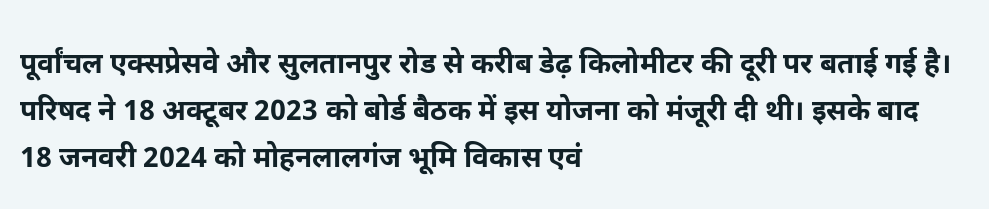पूर्वांचल एक्सप्रेसवे और सुलतानपुर रोड से करीब डेढ़ किलोमीटर की दूरी पर बताई गई है। परिषद ने 18 अक्टूबर 2023 को बोर्ड बैठक में इस योजना को मंजूरी दी थी। इसके बाद 18 जनवरी 2024 को मोहनलालगंज भूमि विकास एवं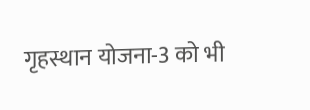गृहस्थान योजना-3 को भी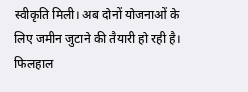स्वीकृति मिली। अब दोनों योजनाओं के लिए जमीन जुटाने की तैयारी हो रही है। फिलहाल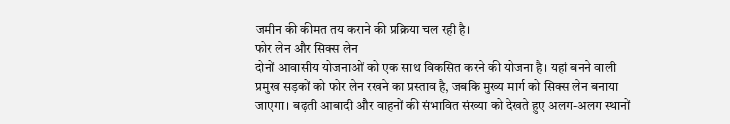जमीन की कीमत तय कराने की प्रक्रिया चल रही है।
फोर लेन और सिक्स लेन
दोनों आवासीय योजनाओं को एक साथ विकसित करने की योजना है। यहां बनने वाली प्रमुख सड़कों को फोर लेन रखने का प्रस्ताव है, जबकि मुख्य मार्ग को सिक्स लेन बनाया जाएगा। बढ़ती आबादी और वाहनों की संभावित संख्या को देखते हुए अलग-अलग स्थानों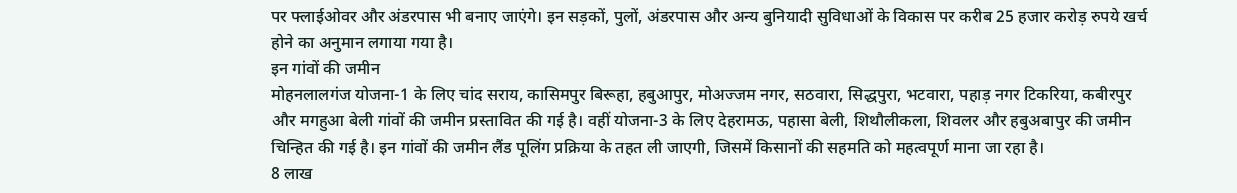पर फ्लाईओवर और अंडरपास भी बनाए जाएंगे। इन सड़कों, पुलों, अंडरपास और अन्य बुनियादी सुविधाओं के विकास पर करीब 25 हजार करोड़ रुपये खर्च होने का अनुमान लगाया गया है।
इन गांवों की जमीन
मोहनलालगंज योजना-1 के लिए चांद सराय, कासिमपुर बिरूहा, हबुआपुर, मोअज्जम नगर, सठवारा, सिद्धपुरा, भटवारा, पहाड़ नगर टिकरिया, कबीरपुर और मगहुआ बेली गांवों की जमीन प्रस्तावित की गई है। वहीं योजना-3 के लिए देहरामऊ, पहासा बेली, शिथौलीकला, शिवलर और हबुअबापुर की जमीन चिन्हित की गई है। इन गांवों की जमीन लैंड पूलिंग प्रक्रिया के तहत ली जाएगी, जिसमें किसानों की सहमति को महत्वपूर्ण माना जा रहा है।
8 लाख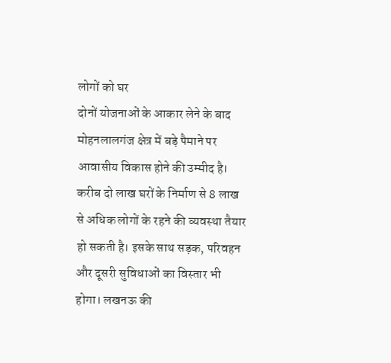लोगों को घर
दोनों योजनाओं के आकार लेने के बाद मोहनलालगंज क्षेत्र में बड़े पैमाने पर आवासीय विकास होने की उम्मीद है। करीब दो लाख घरों के निर्माण से 8 लाख से अधिक लोगों के रहने की व्यवस्था तैयार हो सकती है। इसके साथ सड़क, परिवहन और दूसरी सुविधाओं का विस्तार भी होगा। लखनऊ की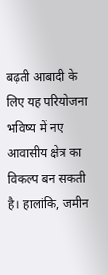बढ़ती आबादी के लिए यह परियोजना भविष्य में नए आवासीय क्षेत्र का विकल्प बन सकती है। हालांकि, जमीन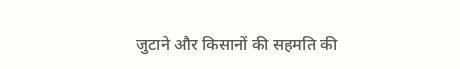जुटाने और किसानों की सहमति की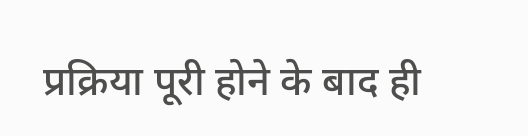प्रक्रिया पूरी होने के बाद ही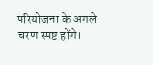परियोजना के अगले चरण स्पष्ट होंगे।